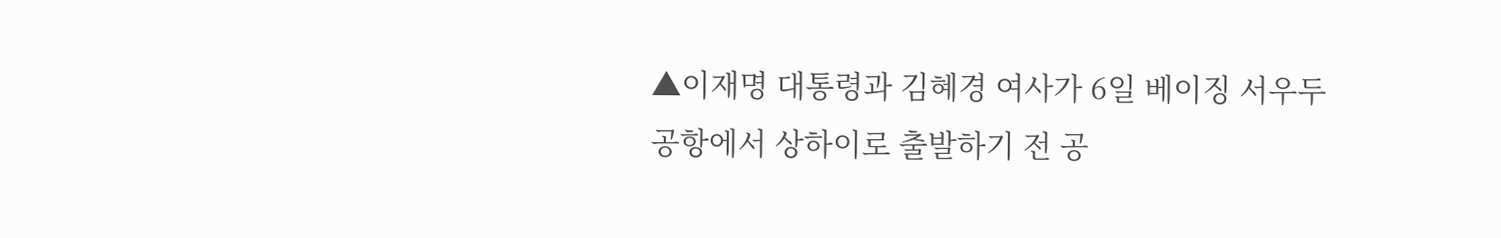▲이재명 대통령과 김혜경 여사가 6일 베이징 서우두 공항에서 상하이로 출발하기 전 공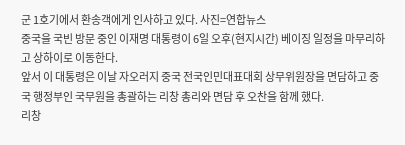군 1호기에서 환송객에게 인사하고 있다. 사진=연합뉴스
중국을 국빈 방문 중인 이재명 대통령이 6일 오후(현지시간) 베이징 일정을 마무리하고 상하이로 이동한다.
앞서 이 대통령은 이날 자오러지 중국 전국인민대표대회 상무위원장을 면담하고 중국 행정부인 국무원을 총괄하는 리창 총리와 면담 후 오찬을 함께 했다.
리창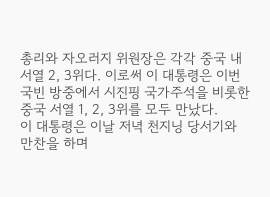총리와 자오러지 위원장은 각각 중국 내 서열 2, 3위다. 이로써 이 대통령은 이번 국빈 방중에서 시진핑 국가주석을 비롯한 중국 서열 1, 2, 3위를 모두 만났다.
이 대통령은 이날 저녁 천지닝 당서기와 만찬을 하며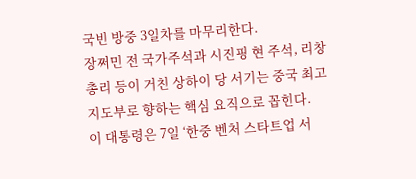국빈 방중 3일차를 마무리한다.
장쩌민 전 국가주석과 시진핑 현 주석, 리창 총리 등이 거친 상하이 당 서기는 중국 최고지도부로 향하는 핵심 요직으로 꼽힌다.
이 대통령은 7일 ‘한중 벤처 스타트업 서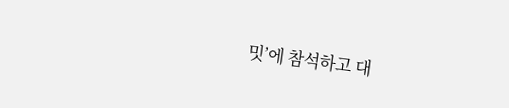밋’에 참석하고 대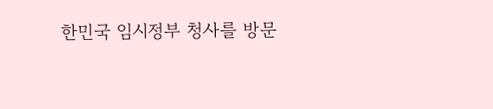한민국 임시정부 청사를 방문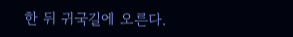한 뒤 귀국길에 오른다.